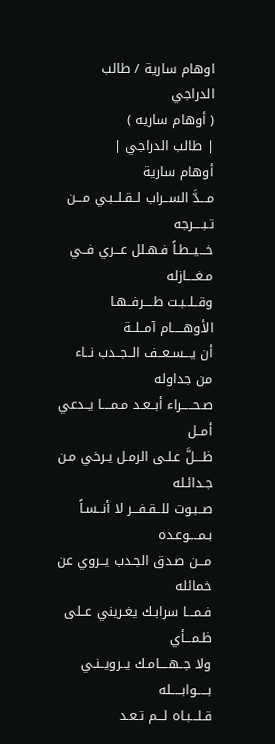اوهام سارية / طالب الدراجي
( أوهام ساريه )
| طالب الدراجي |
أوهام سارية
مـــدَّ الســراب لــقـلــبـي مـــن تـبــــرجه
خـــيــطـاً فـهـلل عـــري فــي مـغــــازله
وقــلــبـت طــــرفــهـا الأوهـــــام آمــلــة
أن يـــسـعــف الــجــدب نــاء من جداوله
صـحـــــراء أبــعـد مـمــــا يــدعي أمــل
ظــــلَّ عـلـى الرمـل يـرخي مـن جـدائـله
صــبـوت للــقـفـــر لا أنــسـاً بـمــــوعـده
مـــن صـدق الجـدب يــروي عن خمائله
فـمـــا سرابـك يغـريني عــلى ظـمـــأي
ولا جــهــــامـك يــرويــنـي بـــــوابـــــله
قـلـــبـاه لـــم تـعـد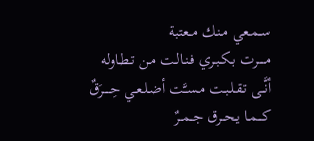ســمـعي مـنـك مــعتبة
مـــــرت بـكـبـري فـنـالـت مـن تـطـاوله
أنَّــى تـقـلـبـت مـسـَّت أضـلـعـي حِـــــرَقٌ
كـــمـا يـحــرق جــمــرٌ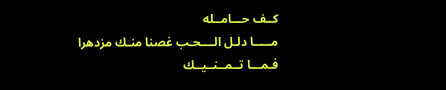كــف حـــامــله
مـــــا دلـل الــــحـب غصنا منـك مزدهرا
فـمـــا تــمــنــيــك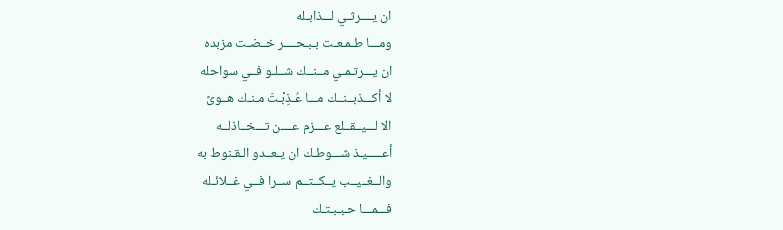ان يــــرثـي لـــذابـله
ومـــا طـمـعـت بـبـحــــر خــضـت مزبده
ان يـــرتـمـي مــنــك شــلـو فــي سواحله
لا أكـــذبــنــك مـــا عُـذِبْـتَ مـنـك هــوىً
الا لـــيــقــلع عـــزم عــــن تـــخــاذلــه
أعـــــيـذ شـــوطـك ان يـعــدو الـقـنوط به
والــغــيــب يــكــتــم ســرا فــي غــلائـله
فـــمـــا حـبـبـتـك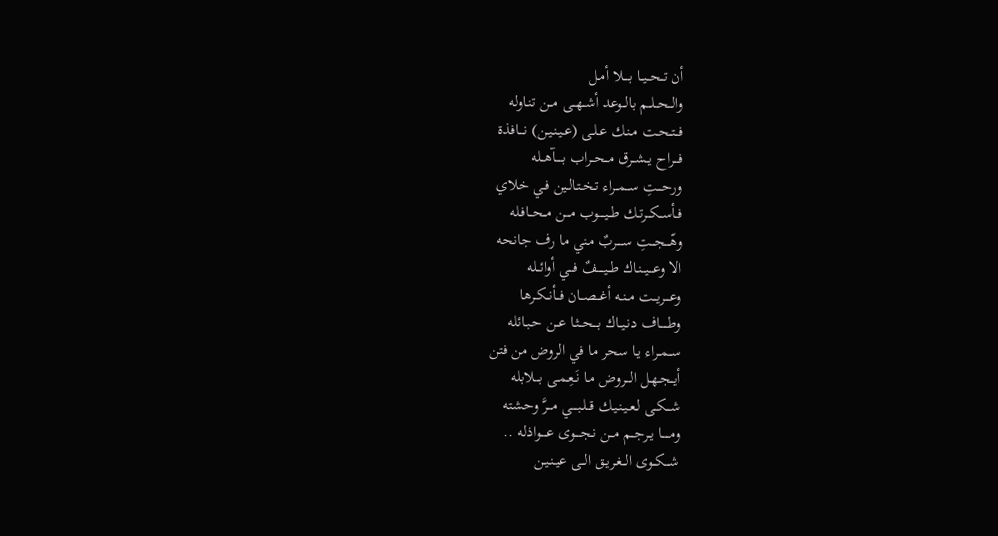أن تــحــيــا بــــلا أمـل
والــحــلــم بالــوعد أشــهــى مــن تنـاوله
فــتــحـت مـنـك عـلـى (عـيـنـيـن) نـــافذة
فـــراح يــشــرق مــحــراب بـــــآهــله
ورحـــتِ ســمــراء تـخـتـالـين فـي خلاي
فـأســكــرتـك طــيــــوب مـــن مــحــافـله
وهّـــجـــتِ ســــربٌ مـني ما رف جانحه
الا وعـــيــنـاك طــيـــــفٌ فـــي أوائــله
وعـــريــت مــنـه أغـــصــان فــأنــكـرها
وطـــــاف دنـيــاك بـــحــثـا عــن حـبـائله
ســمــراء يـا سحر ما في الروض من فتن
أيــجـهـل الـــروض مـا نَـعِـمـى بـــلابله
شـــكـى لـعـيـنـيـك قــلـبــــي مـــرَّ وحشته
ومـــــا يــرجــم مــن نـجــــوى عــــواذله ..
شـــكــوى الــغـريـق الــى عيـنـيـن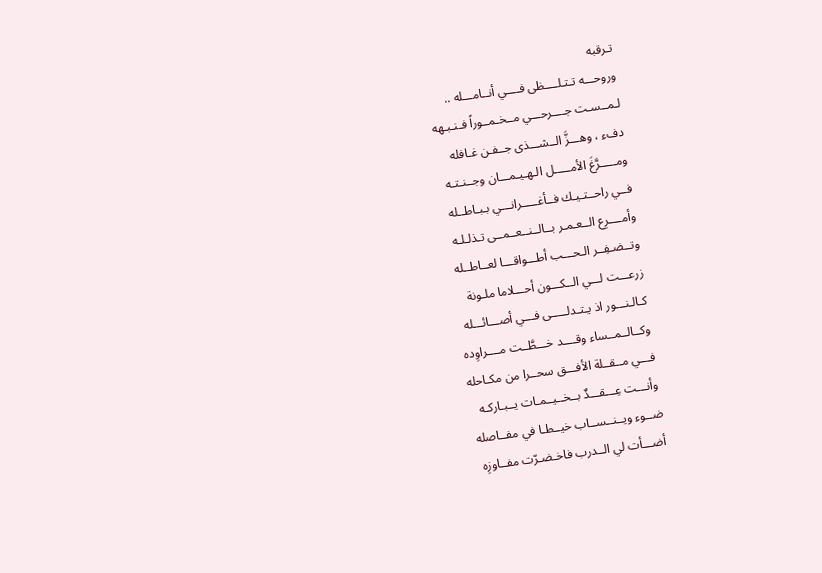تـرقبه
وروحـــه تـتـلــــظى فــــي أنــامـــله ..
لـمــسـت جــــرحـــي مــخـمــوراً فـنـبـهه
دفء ، وهـــزَّ الــشـــذى جــفـن غـافله
ومـــــرَّغَ الأمـــــل الـهـيـمـــان وجــنـتـه
فــي راحــتـيـك فــأغـــــرانـــي بـبـاطــله
وأمــــرِع الــعـمـر بــالــنــعــمــى تـذلـلـه
وتــضـفِــر الـحـــب أطـــواقـــا لعــاطــله
زرعـــت لـــي الــكـــون أحـــلاما ملـونة
كـالـنـــور اذ يـتـدلـــــى فـــي أصـــائـــله
وكــالــمــساء وقــــد خـــطَّــت مــــراوِده
فـــي مــقــلة الأفـــق سحــرا من مكـاحله
وأنـــت عِـــقـــدٌ بــخــيــمـات يــبـاركـه
ضــوء ويــنــســاب خيــطـا في مفــاصله
أضـــأت لي الــدرب فاخـضـرّت مفــاوزِه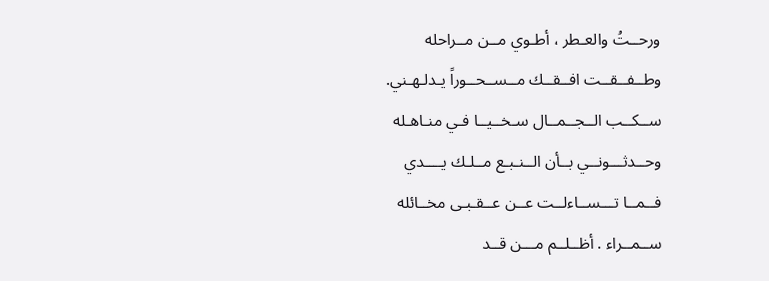ورحــتُ والعـطر ، أطـوي مــن مــراحله
وطــفــقــت افــقــك مــســحــوراً يـدلـهـني.
ســكــب الــجــمــال سـخــيــا فـي منـاهـله
وحــدثـــونــي بــأن الــنـبـع مــلـك يــــدي
فــمــا تـــســاءلــت عــن عــقـبـى مخــائله
ســمــراء . أظــلــم مـــن قــد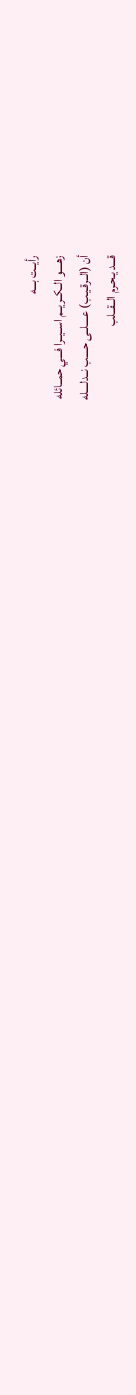رأيــت بـــه
زهــــو الــكــريــم اســيــرا فـــي حمــائله
أن (الــرقـيـب) عــــلــى حــــب نــدلــــله
قـــد يـحـرم الــقــلب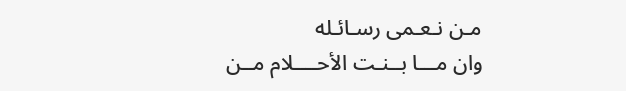مـن نـعـمى رسـائـله
وان مـــا بــنـت الأحــــلام مــن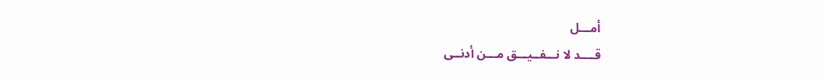أمـــل
قــــد لا نـــفــيـــق مـــن أدنــى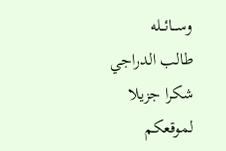وســـائــله
طالب الدراجي
شكرا جزيلا لموقعكم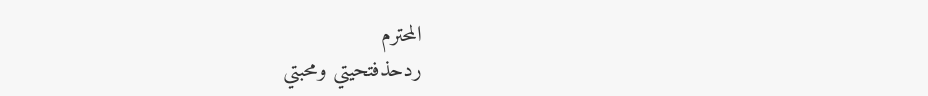المحترم
ردحذفتحيتي ومحبتي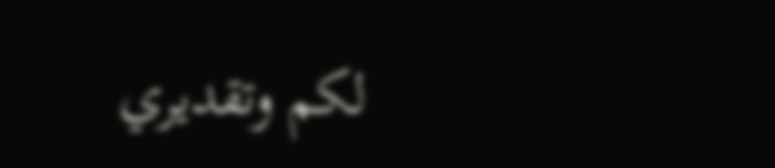لكم وتقديري